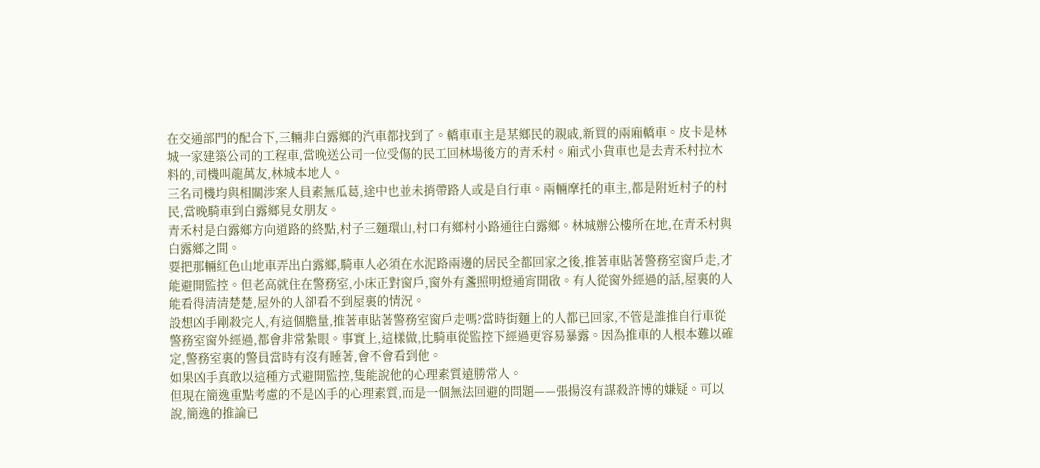在交通部門的配合下,三輛非白露鄉的汽車都找到了。轎車車主是某鄉民的親戚,新買的兩廂轎車。皮卡是林城一家建築公司的工程車,當晚送公司一位受傷的民工回林場後方的青禾村。廂式小貨車也是去青禾村拉木料的,司機叫龍萬友,林城本地人。
三名司機均與相關涉案人員素無瓜葛,途中也並未捎帶路人或是自行車。兩輛摩托的車主,都是附近村子的村民,當晚騎車到白露鄉見女朋友。
青禾村是白露鄉方向道路的終點,村子三麵環山,村口有鄉村小路通往白露鄉。林城辦公樓所在地,在青禾村與白露鄉之間。
要把那輛紅色山地車弄出白露鄉,騎車人必須在水泥路兩邊的居民全都回家之後,推著車貼著警務室窗戶走,才能避開監控。但老高就住在警務室,小床正對窗戶,窗外有盞照明燈通宵開啟。有人從窗外經過的話,屋裏的人能看得清清楚楚,屋外的人卻看不到屋裏的情況。
設想凶手剛殺完人,有這個膽量,推著車貼著警務室窗戶走嗎?當時街麵上的人都已回家,不管是誰推自行車從警務室窗外經過,都會非常紮眼。事實上,這樣做,比騎車從監控下經過更容易暴露。因為推車的人根本難以確定,警務室裏的警員當時有沒有睡著,會不會看到他。
如果凶手真敢以這種方式避開監控,隻能說他的心理素質遠勝常人。
但現在簡逸重點考慮的不是凶手的心理素質,而是一個無法回避的問題——張揚沒有謀殺許博的嫌疑。可以說,簡逸的推論已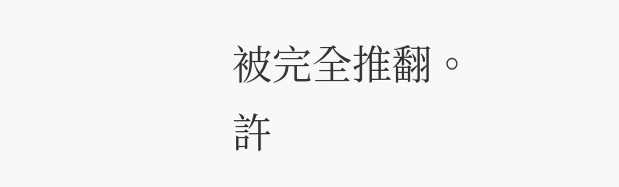被完全推翻。
許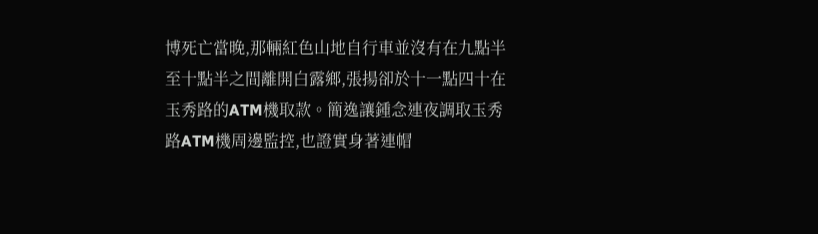博死亡當晚,那輛紅色山地自行車並沒有在九點半至十點半之間離開白露鄉,張揚卻於十一點四十在玉秀路的ATM機取款。簡逸讓鍾念連夜調取玉秀路ATM機周邊監控,也證實身著連帽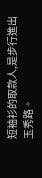短袖衫的取款人,是步行進出玉秀路。